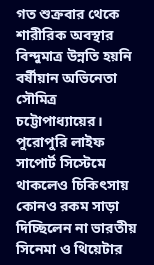গত শুক্রবার থেকে শারীরিক অবস্থার বিন্দুমাত্র উন্নতি হয়নি বর্ষীয়ান অভিনেতা সৌমিত্র চট্টোপাধ্যায়ের। পুরোপুরি লাইফ সাপোর্ট সিস্টেমে থাকলেও চিকিৎসায় কোনও রকম সাড়া দিচ্ছিলেন না ভারতীয় সিনেমা ও থিয়েটার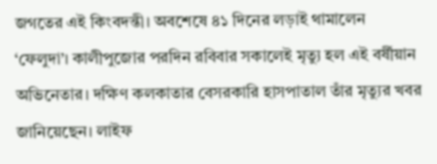জগতের এই কিংবদন্তী। অবশেষে ৪১ দিনের লড়াই থামালেন ‘ফেলুদা’। কালীপুজোর পরদিন রবিবার সকালেই মৃত্যু হল এই বর্ষীয়ান অভিনেতার। দক্ষিণ কলকাতার বেসরকারি হাসপাতাল তাঁর মৃত্যুর খবর জানিয়েছেন। লাইফ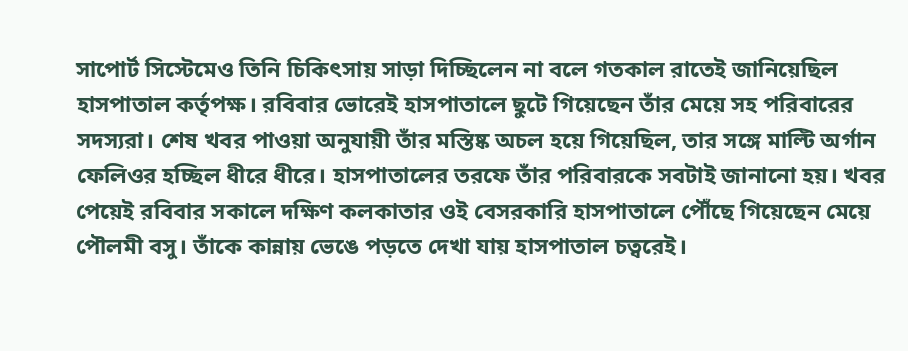সাপোর্ট সিস্টেমেও তিনি চিকিৎসায় সাড়া দিচ্ছিলেন না বলে গতকাল রাতেই জানিয়েছিল হাসপাতাল কর্তৃপক্ষ। রবিবার ভোরেই হাসপাতালে ছুটে গিয়েছেন তাঁর মেয়ে সহ পরিবারের সদস্যরা। শেষ খবর পাওয়া অনুযায়ী তাঁর মস্তিষ্ক অচল হয়ে গিয়েছিল, তার সঙ্গে মাল্টি অর্গান ফেলিওর হচ্ছিল ধীরে ধীরে। হাসপাতালের তরফে তাঁর পরিবারকে সবটাই জানানো হয়। খবর পেয়েই রবিবার সকালে দক্ষিণ কলকাতার ওই বেসরকারি হাসপাতালে পৌঁছে গিয়েছেন মেয়ে পৌলমী বসু। তাঁকে কান্নায় ভেঙে পড়তে দেখা যায় হাসপাতাল চত্বরেই।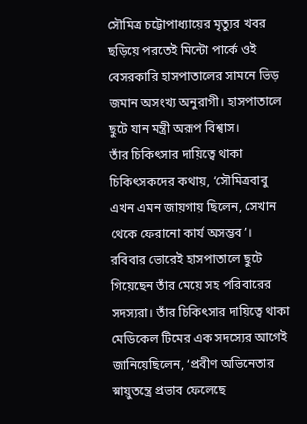সৌমিত্র চট্টোপাধ্যায়ের মৃত্যুর খবর ছড়িয়ে পরতেই মিন্টো পার্কে ওই বেসরকারি হাসপাতালের সামনে ভিড় জমান অসংখ্য অনুরাগী। হাসপাতালে ছুটে যান মন্ত্রী অরূপ বিশ্বাস।
তাঁর চিকিৎসার দায়িত্বে থাকা চিকিৎসকদের কথায়, ‘সৌমিত্রবাবু এখন এমন জায়গায় ছিলেন, সেখান থেকে ফেরানো কার্য অসম্ভব’। রবিবার ভোরেই হাসপাতালে ছুটে গিয়েছেন তাঁর মেয়ে সহ পরিবারের সদস্যরা। তাঁর চিকিৎসার দায়িত্বে থাকা মেডিকেল টিমের এক সদস্যের আগেই জানিয়েছিলেন, ‘প্রবীণ অভিনেতার স্নায়ুতন্ত্রে প্রভাব ফেলেছে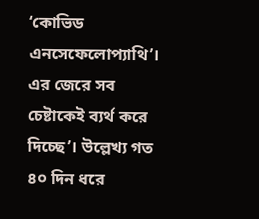‘কোভিড এনসেফেলোপ্যাথি’। এর জেরে সব চেষ্টাকেই ব্যর্থ করে দিচ্ছে’। উল্লেখ্য গত ৪০ দিন ধরে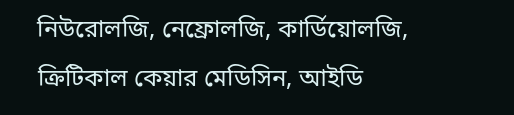নিউরোলজি, নেফ্রোলজি, কার্ডিয়োলজি, ক্রিটিকাল কেয়ার মেডিসিন, আইডি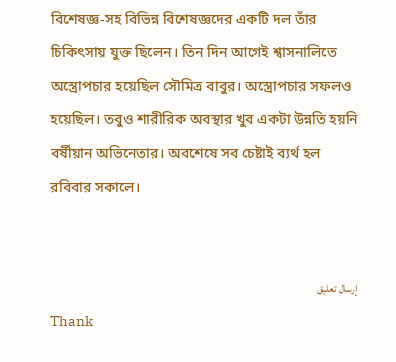বিশেষজ্ঞ-সহ বিভিন্ন বিশেষজ্ঞদের একটি দল তাঁর চিকিৎসায় যুক্ত ছিলেন। তিন দিন আগেই শ্বাসনালিতে অস্ত্রোপচার হয়েছিল সৌমিত্র বাবুর। অস্ত্রোপচার সফলও হয়েছিল। তবুও শারীরিক অবস্থার খুব একটা উন্নতি হয়নি বর্ষীয়ান অভিনেতার। অবশেষে সব চেষ্টাই ব্যর্থ হল রবিবার সকালে।


إرسال تعليق
Thank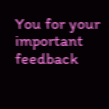You for your important feedback